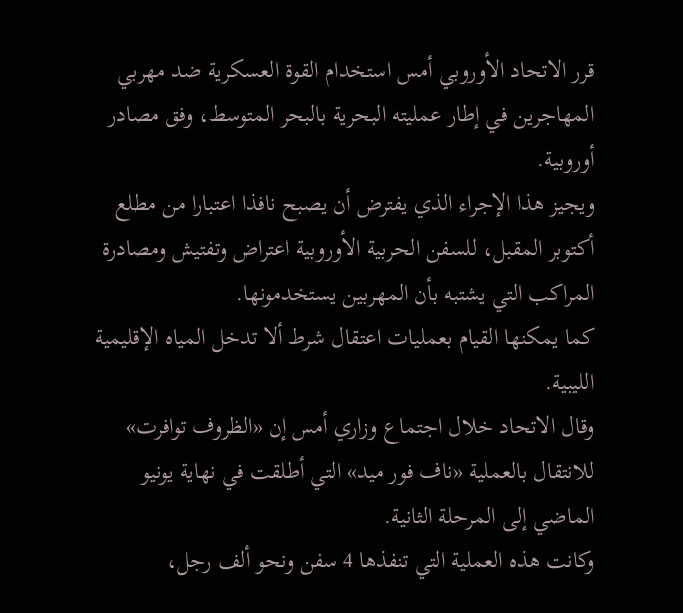قرر الاتحاد الأوروبي أمس استخدام القوة العسكرية ضد مهربي المهاجرين في إطار عمليته البحرية بالبحر المتوسط، وفق مصادر أوروبية.
ويجيز هذا الإجراء الذي يفترض أن يصبح نافذا اعتبارا من مطلع أكتوبر المقبل، للسفن الحربية الأوروبية اعتراض وتفتيش ومصادرة المراكب التي يشتبه بأن المهربين يستخدمونها.
كما يمكنها القيام بعمليات اعتقال شرط ألا تدخل المياه الإقليمية الليبية.
وقال الاتحاد خلال اجتماع وزاري أمس إن «الظروف توافرت» للانتقال بالعملية «ناف فور ميد» التي أطلقت في نهاية يونيو الماضي إلى المرحلة الثانية.
وكانت هذه العملية التي تنفذها 4 سفن ونحو ألف رجل،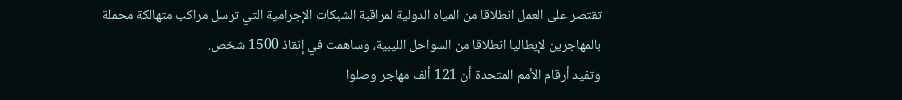تقتصر على العمل انطلاقا من المياه الدولية لمراقبة الشبكات الإجرامية التي ترسل مراكب متهالكة محملة بالمهاجرين لإيطاليا انطلاقا من السواحل الليبية، وساهمت في إنقاذ 1500 شخص.
وتفيد أرقام الأمم المتحدة أن 121 ألف مهاجر وصلوا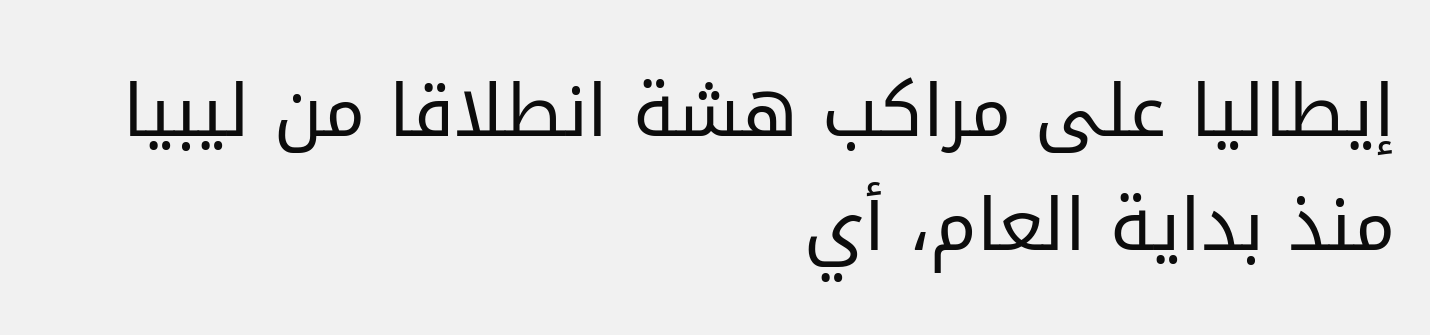إيطاليا على مراكب هشة انطلاقا من ليبيا منذ بداية العام، أي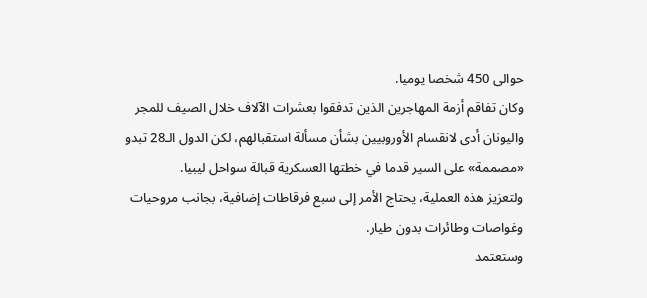حوالى 450 شخصا يوميا.
وكان تفاقم أزمة المهاجرين الذين تدفقوا بعشرات الآلاف خلال الصيف للمجر واليونان أدى لانقسام الأوروبيين بشأن مسألة استقبالهم، لكن الدول الـ28 تبدو «مصممة» على السير قدما في خطتها العسكرية قبالة سواحل ليبيا.
ولتعزيز هذه العملية، يحتاج الأمر إلى سبع فرقاطات إضافية، بجانب مروحيات وغواصات وطائرات بدون طيار.
وستعتمد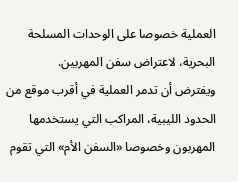العملية خصوصا على الوحدات المسلحة البحرية، لاعتراض سفن المهربين.
ويفترض أن تدمر العملية في أقرب موقع من الحدود الليبية، المراكب التي يستخدمها المهربون وخصوصا «السفن الأم» التي تقوم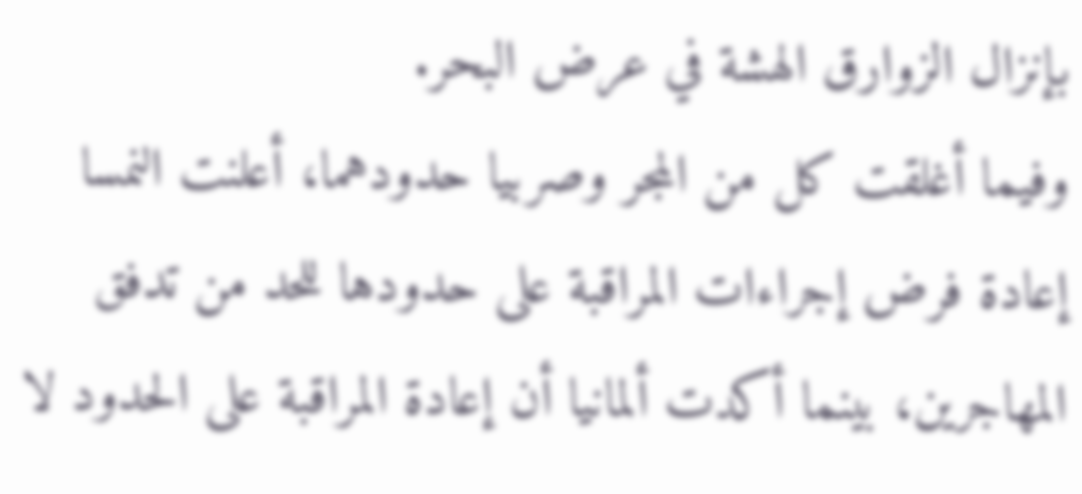بإنزال الزوارق الهشة في عرض البحر.
وفيما أغلقت كل من المجر وصربيا حدودهما، أعلنت النمسا إعادة فرض إجراءات المراقبة على حدودها للحد من تدفق المهاجرين، بينما أكدت ألمانيا أن إعادة المراقبة على الحدود لا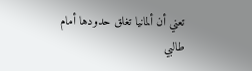تعني أن ألمانيا تغلق حدودها أمام طالبي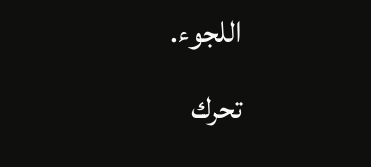اللجوء.
تحرك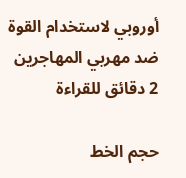أوروبي لاستخدام القوة ضد مهربي المهاجرين
2 دقائق للقراءة

حجم الخط